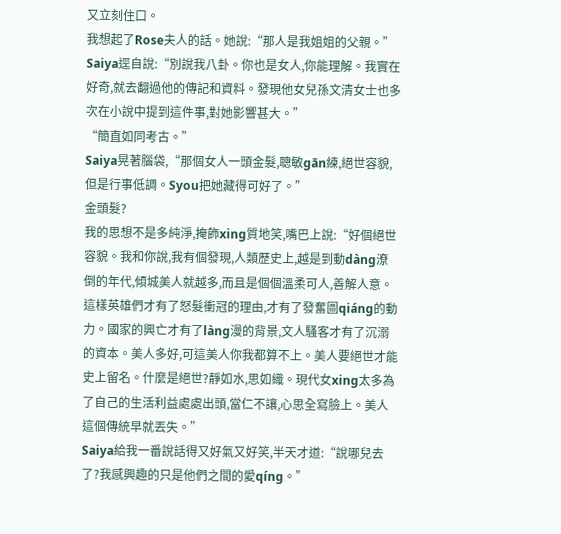又立刻住口。
我想起了Rose夫人的話。她說:“那人是我姐姐的父親。”
Saiya逕自說:“別說我八卦。你也是女人,你能理解。我實在好奇,就去翻過他的傳記和資料。發現他女兒孫文清女士也多次在小說中提到這件事,對她影響甚大。”
“簡直如同考古。”
Saiya晃著腦袋,“那個女人一頭金髮,聰敏gān練,絕世容貌,但是行事低調。Syou把她藏得可好了。”
金頭髮?
我的思想不是多純淨,掩飾xing質地笑,嘴巴上說:“好個絕世容貌。我和你說,我有個發現,人類歷史上,越是到動dàng潦倒的年代,傾城美人就越多,而且是個個溫柔可人,善解人意。這樣英雄們才有了怒髮衝冠的理由,才有了發奮圖qiáng的動力。國家的興亡才有了làng漫的背景,文人騷客才有了沉溺的資本。美人多好,可這美人你我都算不上。美人要絕世才能史上留名。什麼是絕世?靜如水,思如織。現代女xing太多為了自己的生活利益處處出頭,當仁不讓,心思全寫臉上。美人這個傳統早就丟失。”
Saiya給我一番說話得又好氣又好笑,半天才道:“說哪兒去了?我感興趣的只是他們之間的愛qíng。”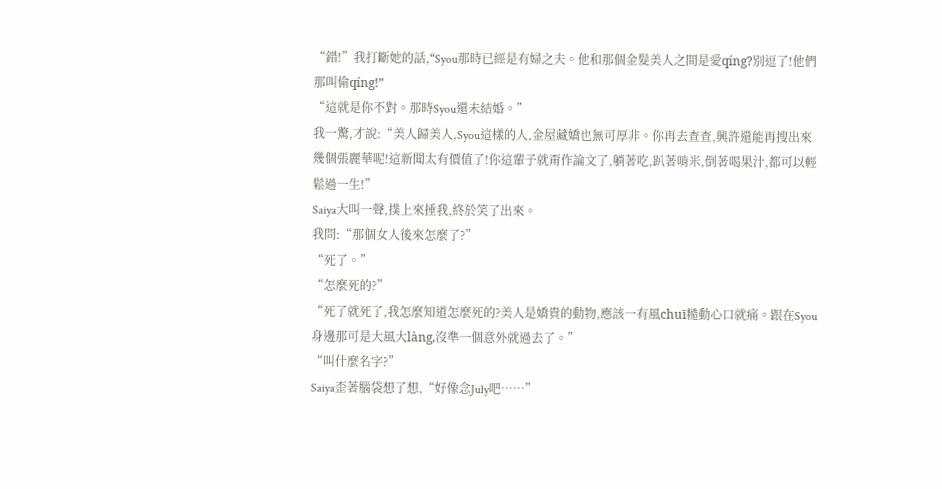“錯!”我打斷她的話,“Syou那時已經是有婦之夫。他和那個金髮美人之間是愛qíng?別逗了!他們那叫偷qíng!”
“這就是你不對。那時Syou還未結婚。”
我一驚,才說:“美人歸美人,Syou這樣的人,金屋藏嬌也無可厚非。你再去查查,興許還能再搜出來幾個張麗華呢!這新聞太有價值了!你這輩子就甭作論文了,躺著吃,趴著啃米,倒著喝果汁,都可以輕鬆過一生!”
Saiya大叫一聲,撲上來捶我,終於笑了出來。
我問:“那個女人後來怎麼了?”
“死了。”
“怎麼死的?”
“死了就死了,我怎麼知道怎麼死的?美人是嬌貴的動物,應該一有風chuī糙動心口就痛。跟在Syou身邊那可是大風大làng,沒準一個意外就過去了。”
“叫什麼名字?”
Saiya歪著腦袋想了想,“好像念July吧……”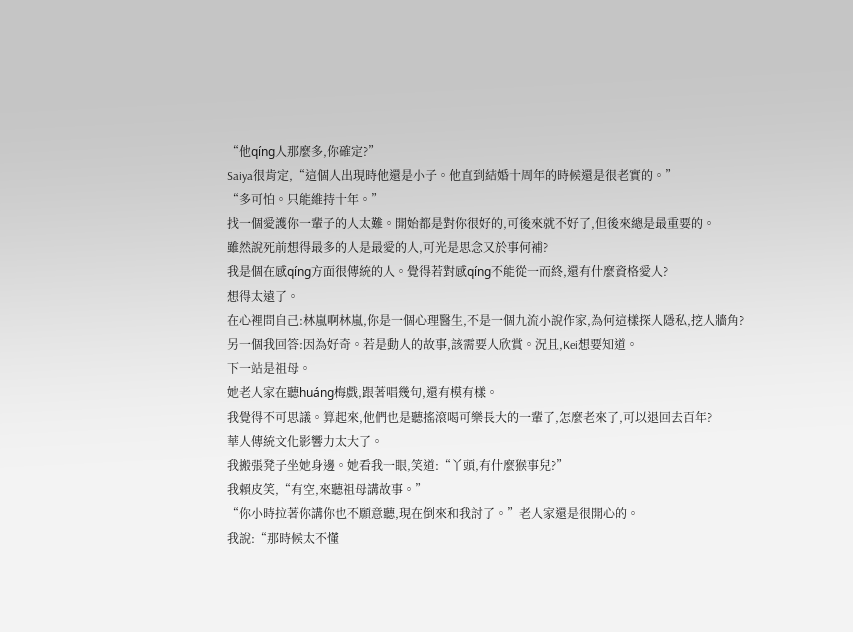“他qíng人那麼多,你確定?”
Saiya很肯定,“這個人出現時他還是小子。他直到結婚十周年的時候還是很老實的。”
“多可怕。只能維持十年。”
找一個愛護你一輩子的人太難。開始都是對你很好的,可後來就不好了,但後來總是最重要的。
雖然說死前想得最多的人是最愛的人,可光是思念又於事何補?
我是個在感qíng方面很傳統的人。覺得若對感qíng不能從一而終,還有什麼資格愛人?
想得太遠了。
在心裡問自己:林嵐啊林嵐,你是一個心理醫生,不是一個九流小說作家,為何這樣探人隱私,挖人牆角?
另一個我回答:因為好奇。若是動人的故事,該需要人欣賞。況且,Kei想要知道。
下一站是祖母。
她老人家在聽huáng梅戲,跟著唱幾句,還有模有樣。
我覺得不可思議。算起來,他們也是聽搖滾喝可樂長大的一輩了,怎麼老來了,可以退回去百年?
華人傳統文化影響力太大了。
我搬張凳子坐她身邊。她看我一眼,笑道:“丫頭,有什麼猴事兒?”
我賴皮笑,“有空,來聽祖母講故事。”
“你小時拉著你講你也不願意聽,現在倒來和我討了。”老人家還是很開心的。
我說:“那時候太不懂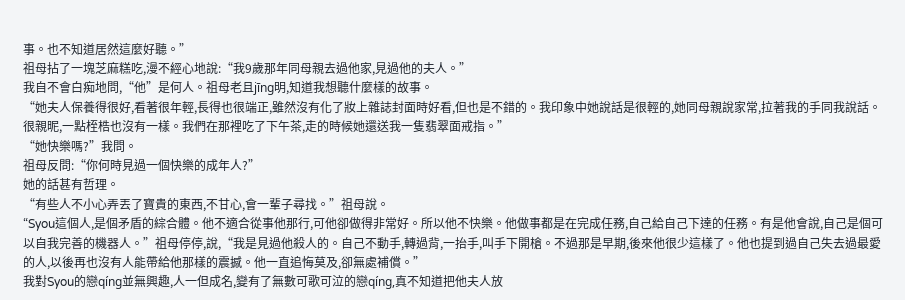事。也不知道居然這麼好聽。”
祖母拈了一塊芝麻糕吃,漫不經心地說:“我9歲那年同母親去過他家,見過他的夫人。”
我自不會白痴地問,“他”是何人。祖母老且jīng明,知道我想聽什麼樣的故事。
“她夫人保養得很好,看著很年輕,長得也很端正,雖然沒有化了妝上雜誌封面時好看,但也是不錯的。我印象中她說話是很輕的,她同母親說家常,拉著我的手同我說話。很親昵,一點桎梏也沒有一樣。我們在那裡吃了下午茶,走的時候她還送我一隻翡翠面戒指。”
“她快樂嗎?”我問。
祖母反問:“你何時見過一個快樂的成年人?”
她的話甚有哲理。
“有些人不小心弄丟了寶貴的東西,不甘心,會一輩子尋找。”祖母說。
“Syou這個人,是個矛盾的綜合體。他不適合從事他那行,可他卻做得非常好。所以他不快樂。他做事都是在完成任務,自己給自己下達的任務。有是他會說,自己是個可以自我完善的機器人。”祖母停停,說,“我是見過他殺人的。自己不動手,轉過背,一抬手,叫手下開槍。不過那是早期,後來他很少這樣了。他也提到過自己失去過最愛的人,以後再也沒有人能帶給他那樣的震撼。他一直追悔莫及,卻無處補償。”
我對Syou的戀qíng並無興趣,人一但成名,變有了無數可歌可泣的戀qíng,真不知道把他夫人放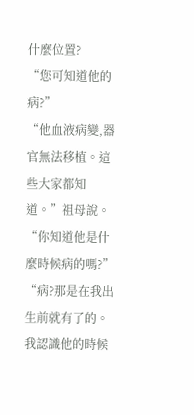什麼位置?
“您可知道他的病?”
“他血液病變,器官無法移植。這些大家都知道。”祖母說。
“你知道他是什麼時候病的嗎?”
“病?那是在我出生前就有了的。我認識他的時候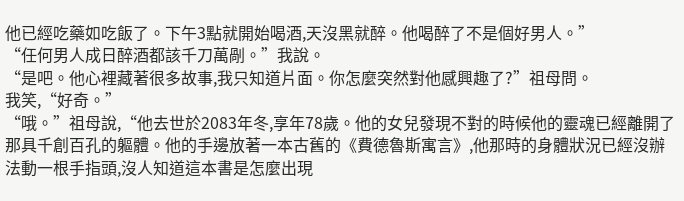他已經吃藥如吃飯了。下午3點就開始喝酒,天沒黑就醉。他喝醉了不是個好男人。”
“任何男人成日醉酒都該千刀萬剮。”我說。
“是吧。他心裡藏著很多故事,我只知道片面。你怎麼突然對他感興趣了?”祖母問。
我笑,“好奇。”
“哦。”祖母說,“他去世於2083年冬,享年78歲。他的女兒發現不對的時候他的靈魂已經離開了那具千創百孔的軀體。他的手邊放著一本古舊的《費德魯斯寓言》,他那時的身體狀況已經沒辦法動一根手指頭,沒人知道這本書是怎麼出現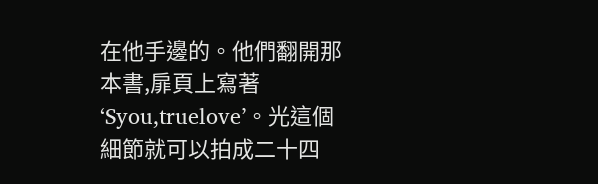在他手邊的。他們翻開那本書,扉頁上寫著‘Syou,truelove’。光這個細節就可以拍成二十四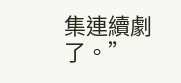集連續劇了。”